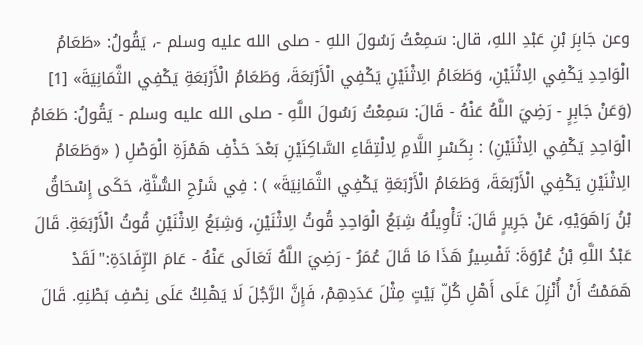وعن جَابِرَ بْنِ عَبْدِ اللهِ، قال: سَمِعْتُ رَسُولَ اللهِ - صلى الله عليه وسلم -، يَقُولُ: «طَعَامُ الْوَاحِدِ يَكْفِي الِاثْنَيْنِ، وَطَعَامُ الِاثْنَيْنِ يَكْفِي الْأَرْبَعَةَ، وَطَعَامُ الْأَرْبَعَةِ يَكْفِي الثَّمَانِيَةَ» [1]
(وَعَنْ جَابِرٍ - رَضِيَ اللَّهُ عَنْهُ - قَالَ: سَمِعْتُ رَسُولَ اللَّهِ - صلى الله عليه وسلم - يَقُولُ: طَعَامُ الْوَاحِدِ يَكْفِي الِاثْنَيْنِ) : بِكَسْرِ اللَّامِ لِالْتِقَاءِ السَّاكِنَيْنِ بَعْدَ حَذْفِ هَمْزَةِ الْوَصْلِ ( «وَطَعَامُ الِاثْنَيْنِ يَكْفِي الْأَرْبَعَةَ، وَطَعَامُ الْأَرْبَعَةِ يَكْفِي الثَّمَانِيَةَ» ) : فِي شَرْحِ السُّنَّةِ، حَكَى إِسْحَاقُ بْنُ رَاهَوَيْهِ، عَنْ جَرِيرٍ قَالَ: تَأْوِيلُهُ شِبَعُ الْوَاحِدِ قُوتُ الِاثْنَيْنِ، وَشِبَعُ الِاثْنَيْنِ قُوتُ الْأَرْبَعَةِ. قَالَ عَبْدُ اللَّهِ بْنُ عُرْوَةَ: تَفْسِيرُ هَذَا مَا قَالَ عُمَرُ - رَضِيَ اللَّهُ تَعَالَى عَنْهُ - عَامَ الرِّفَادَةِ:"لَقَدْ هَمَمْتُ أَنْ أُنْزِلَ عَلَى أَهْلِ كُلِّ بَيْتٍ مِثْلَ عَدَدِهِمْ، فَإِنَّ الرَّجُلَ لَا يَهْلِكُ عَلَى نِصْفِ بَطْنِهِ. قَالَ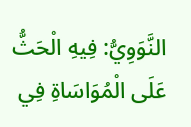النَّوَوِيُّ: فِيهِ الْحَثُّ عَلَى الْمُوَاسَاةِ فِي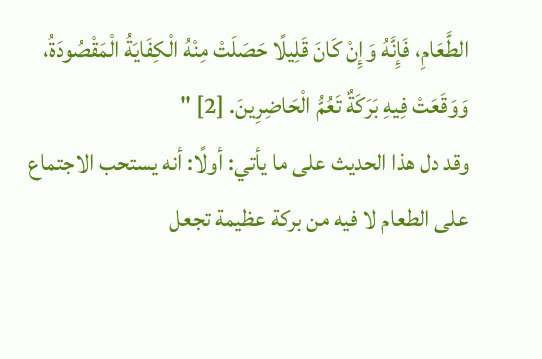الطَّعَامِ، فَإِنَّهُ وَإِنْ كَانَ قَلِيلًا حَصَلَتْ مِنْهُ الْكِفَايَةُ الْمَقْصُودَةُ، وَوَقَعَتْ فِيهِ بَرَكَةٌ تَعُمُّ الْحَاضِرِينَ. [2] "
وقد دل هذا الحديث على ما يأتي: أولًا: أنه يستحب الاجتماع على الطعام لا فيه من بركة عظيمة تجعل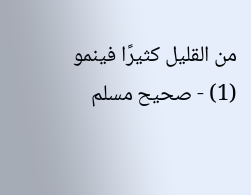من القليل كثيرًا فينمو
(1) - صحيح مسلم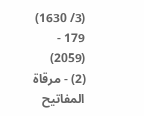(3/ 1630) 179 - (2059)
(2) - مرقاة المفاتيح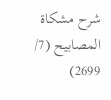شرح مشكاة المصابيح (7/ 2699)